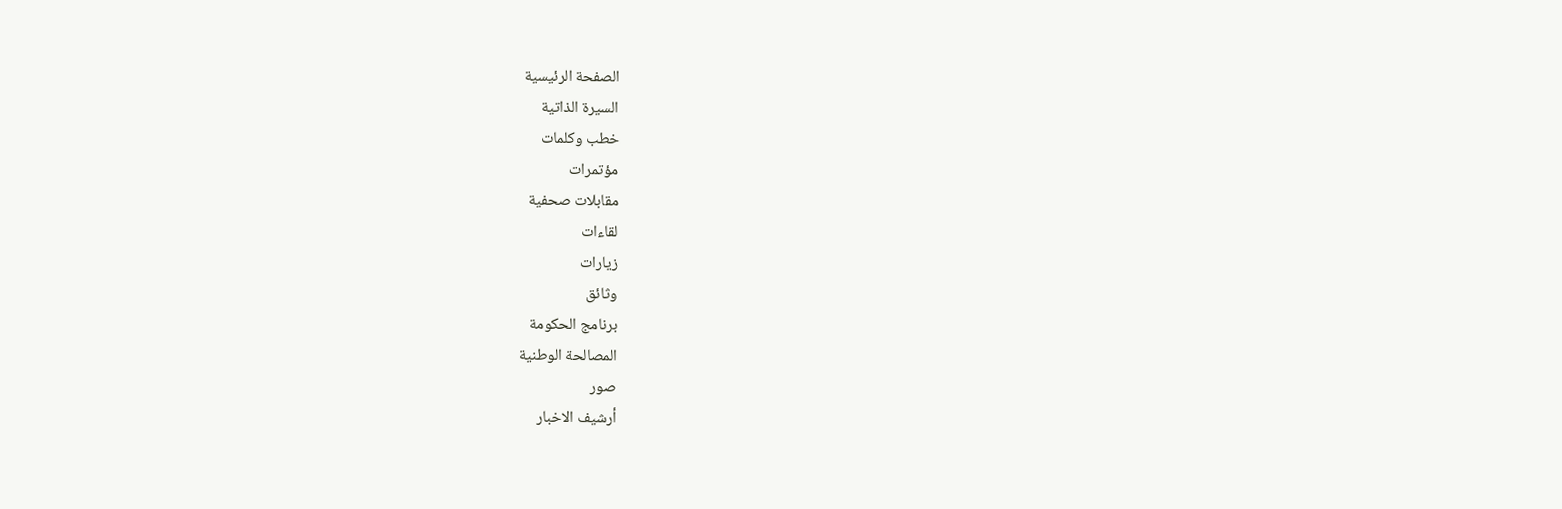الصفحة الرئيسية
السيرة الذاتية
خطب وكلمات
مؤتمرات
مقابلات صحفية
لقاءات
زيارات
وثائق
برنامج الحكومة
المصالحة الوطنية
صور
أرشيف الاخبار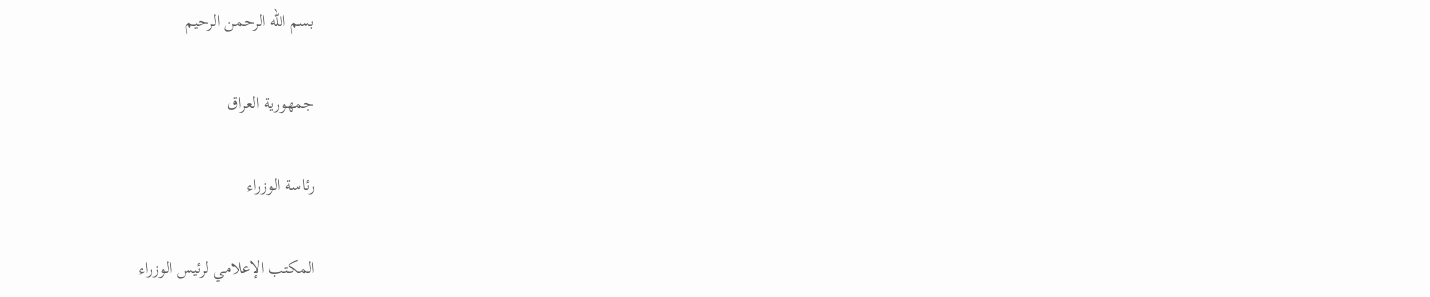بسم الله الرحمن الرحيم

جمهورية العراق

رئاسة الوزراء

المكتب الإعلامي لرئيس الوزراء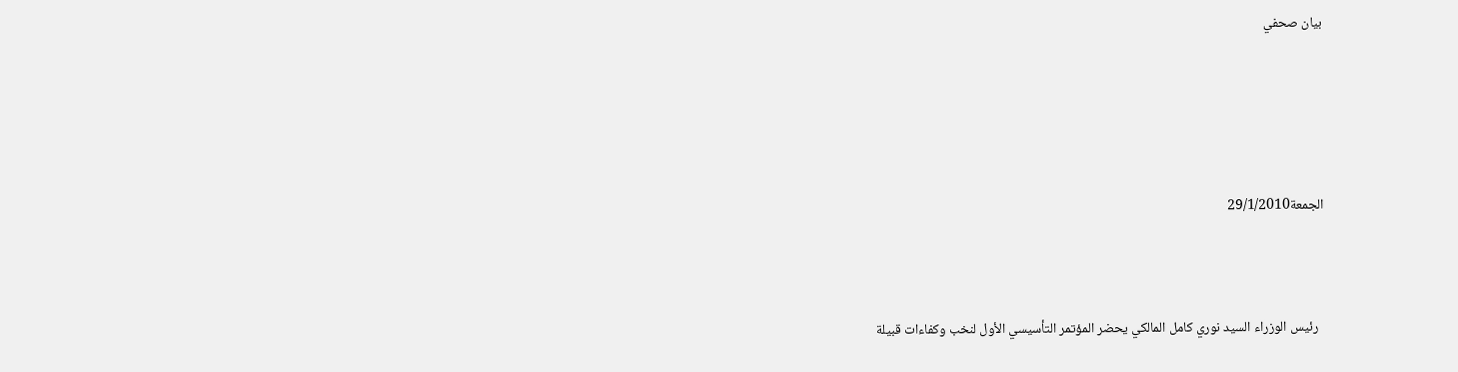بيان صحفي





الجمعة29/1/2010



  رئيس الوزراء السيد نوري كامل المالكي يحضر المؤتمر التأسيسي الأول لنخب وكفاءات قبيلة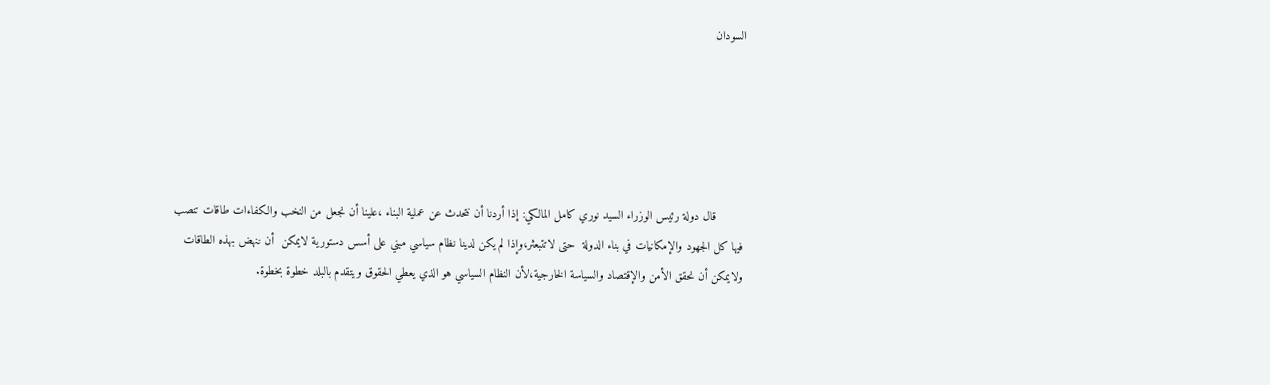السودان





        قال دولة رئيس الوزراء السيد نوري كامل المالكي: إذا أردنا أن نتحدث عن عملية البناء ،علينا أن نجعل من النخب والكفاءات طاقات تنصب فيها كل الجهود والإمكانيات في بناء الدولة  حتى لاتتبعثر،وإذا لم يكن لدينا نظام سياسي مبني على أسس دستورية لايمكن  أن ننهض بهذه الطاقات ولايمكن أن نحقق الأمن والإقتصاد والسياسة الخارجية،لأن النظام السياسي هو الذي يعطي الحقوق ويتقدم بالبلد خطوة بخطوة.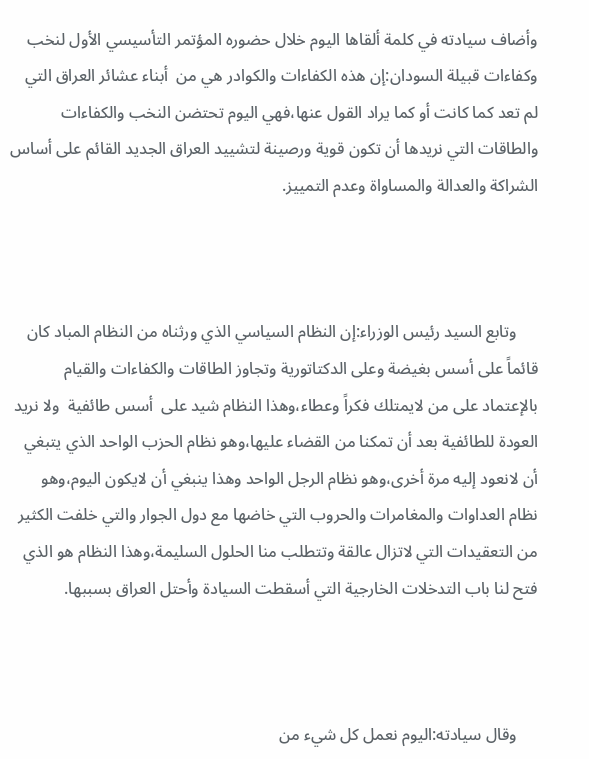وأضاف سيادته في كلمة ألقاها اليوم خلال حضوره المؤتمر التأسيسي الأول لنخب وكفاءات قبيلة السودان:إن هذه الكفاءات والكوادر هي من  أبناء عشائر العراق التي لم تعد كما كانت أو كما يراد القول عنها،فهي اليوم تحتضن النخب والكفاءات والطاقات التي نريدها أن تكون قوية ورصينة لتشييد العراق الجديد القائم على أساس الشراكة والعدالة والمساواة وعدم التمييز.



     وتابع السيد رئيس الوزراء:إن النظام السياسي الذي ورثناه من النظام المباد كان قائماً على أسس بغيضة وعلى الدكتاتورية وتجاوز الطاقات والكفاءات والقيام بالإعتماد على من لايمتلك فكراً وعطاء،وهذا النظام شيد على  أسس طائفية  ولا نريد العودة للطائفية بعد أن تمكنا من القضاء عليها،وهو نظام الحزب الواحد الذي يتبغي أن لانعود إليه مرة أخرى،وهو نظام الرجل الواحد وهذا ينبغي أن لايكون اليوم،وهو نظام العداوات والمغامرات والحروب التي خاضها مع دول الجوار والتي خلفت الكثير من التعقيدات التي لاتزال عالقة وتتطلب منا الحلول السليمة،وهذا النظام هو الذي فتح لنا باب التدخلات الخارجية التي أسقطت السيادة وأحتل العراق بسببها.



     وقال سيادته:اليوم نعمل كل شيء من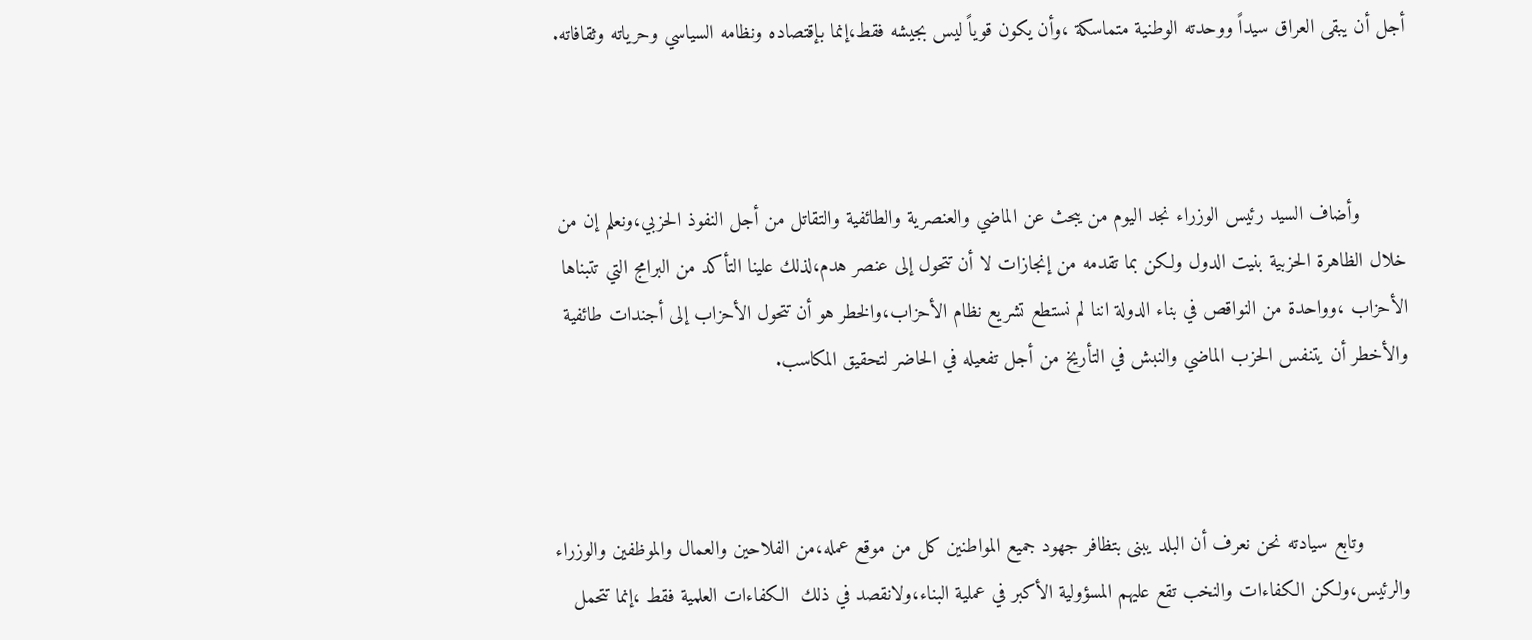أجل أن يبقى العراق سيداً ووحدته الوطنية متماسكة ،وأن يكون قوياً ليس بجيشه فقط،إنما بإقتصاده ونظامه السياسي وحرياته وثقافاته.



        وأضاف السيد رئيس الوزراء نجد اليوم من يبحث عن الماضي والعنصرية والطائفية والتقاتل من أجل النفوذ الحزبي،ونعلم إن من خلال الظاهرة الحزبية بنيت الدول ولكن بما تقدمه من إنجازات لا أن تتحول إلى عنصر هدم،لذلك علينا التأكد من البرامج التي تتبناها الأحزاب ،وواحدة من النواقص في بناء الدولة اننا لم نستطع تشريع نظام الأحزاب،والخطر هو أن تتحول الأحزاب إلى أجندات طائفية والأخطر أن يتنفس الحزب الماضي والنبش في التأريخ من أجل تفعيله في الحاضر لتحقيق المكاسب.



        وتابع سيادته نحن نعرف أن البلد يبنى بتظافر جهود جميع المواطنين كل من موقع عمله،من الفلاحين والعمال والموظفين والوزراء والرئيس،ولكن الكفاءات والنخب تقع عليهم المسؤولية الأكبر في عملية البناء،ولانقصد في ذلك  الكفاءات العلمية فقط ،إنما تتحمل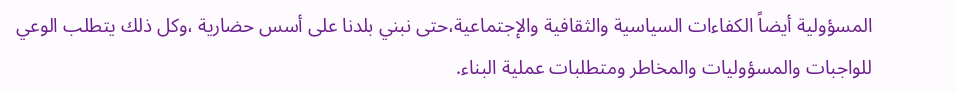المسؤولية أيضاً الكفاءات السياسية والثقافية والإجتماعية،حتى نبني بلدنا على أسس حضارية ،وكل ذلك يتطلب الوعي للواجبات والمسؤوليات والمخاطر ومتطلبات عملية البناء.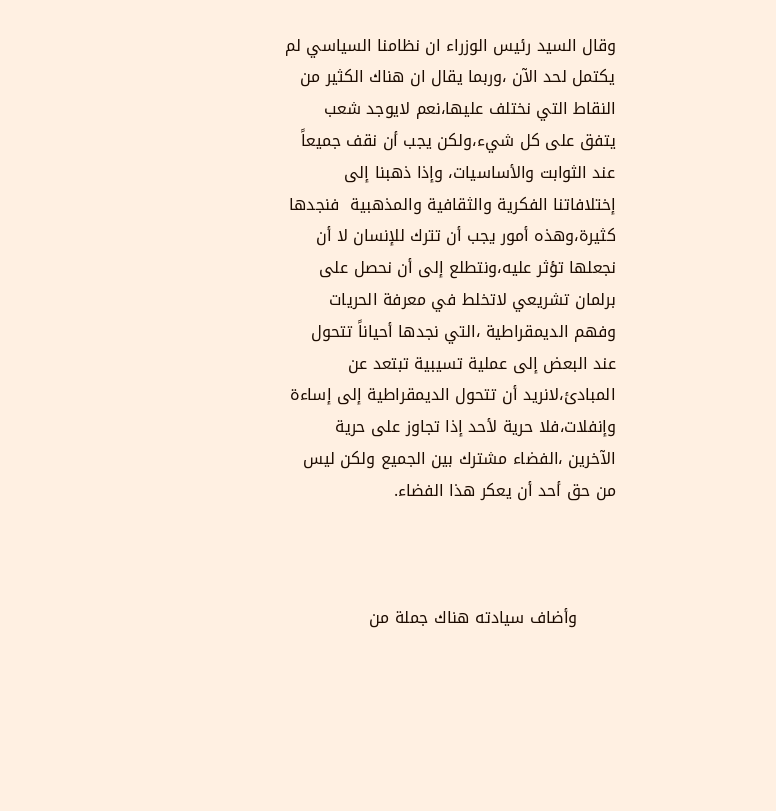وقال السيد رئيس الوزراء ان نظامنا السياسي لم يكتمل لحد الآن ،وربما يقال ان هناك الكثير من النقاط التي نختلف عليها،نعم لايوجد شعب يتفق على كل شيء،ولكن يجب أن نقف جميعاً عند الثوابت والأساسيات، وإذا ذهبنا إلى إختلافاتنا الفكرية والثقافية والمذهبية  فنجدها كثيرة،وهذه أمور يجب أن تترك للإنسان لا أن نجعلها تؤثر عليه،ونتطلع إلى أن نحصل على برلمان تشريعي لاتخلط في معرفة الحريات وفهم الديمقراطية ،التي نجدها أحياناً تتحول عند البعض إلى عملية تسيبية تبتعد عن المبادئ،لانريد أن تتحول الديمقراطية إلى إساءة وإنفلات،فلا حرية لأحد إذا تجاوز على حرية الآخرين ،الفضاء مشترك بين الجميع ولكن ليس من حق أحد أن يعكر هذا الفضاء.



       وأضاف سيادته هناك جملة من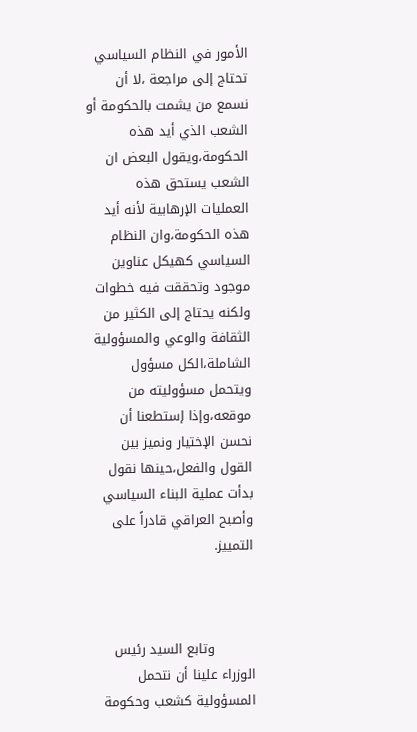الأمور في النظام السياسي تحتاج إلى مراجعة ،لا أن نسمع من يشمت بالحكومة أو الشعب الذي أيد هذه الحكومة،ويقول البعض ان الشعب يستحق هذه العمليات الإرهابية لأنه أيد هذه الحكومة،وان النظام السياسي كهيكل عناوين موجود وتحققت فيه خطوات ولكنه يحتاج إلى الكثير من الثقافة والوعي والمسؤولية الشاملة،الكل مسؤول ويتحمل مسؤوليته من موقعه،وإذا إستطعنا أن نحسن الإختيار ونميز بين القول والفعل،حينها نقول بدأت عملية البناء السياسي وأصبح العراقي قادراً على التمييز.



         وتابع السيد رئيس الوزراء علينا أن نتحمل المسؤولية كشعب وحكومة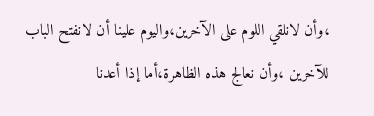،وأن لانلقي اللوم على الآخرين،واليوم علينا أن لانفتح الباب للآخرين ،وأن نعالج هذه الظاهرة،أما إذا أعدنا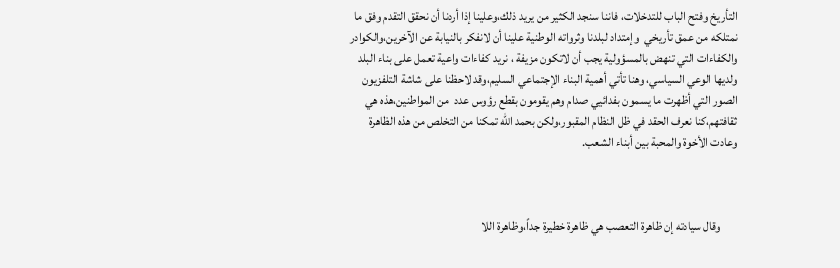التأريخ وفتح الباب للتدخلات، فاننا سنجد الكثير من يريد ذلك،وعلينا إذا أردنا أن نحقق التقدم وفق ما نمتلكه من عمق تأريخي  وإمتداد لبلدنا وثرواته الوطنية علينا أن لانفكر بالنيابة عن الآخرين،والكوادر والكفاءات التي تنهض بالمسؤولية يجب أن لاتكون مزيفة ، نريد كفاءات واعية تعمل على بناء البلد ولديها الوعي السياسي، وهنا تأتي أهمية البناء الإجتماعي السليم،وقد لاحظنا على شاشة التلفزيون الصور التي أظهرت ما يسمون بفدائيي صدام وهم يقومون بقطع رؤوس عدد  من المواطنين،هذه هي ثقافتهم،كنا نعرف الحقد في ظل النظام المقبور،ولكن بحمد الله تمكنا من التخلص من هذه الظاهرة وعادت الأخوة والمحبة بين أبناء الشعب.



       وقال سيادته إن ظاهرة التعصب هي ظاهرة خطيرة جداً،وظاهرة اللا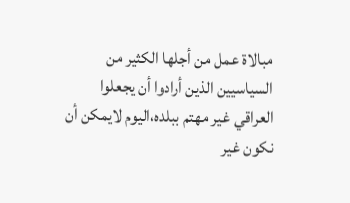مبالاة عمل من أجلها الكثير من السياسيين الذين أرادوا أن يجعلوا العراقي غير مهتم ببلده،اليوم لايمكن أن نكون غير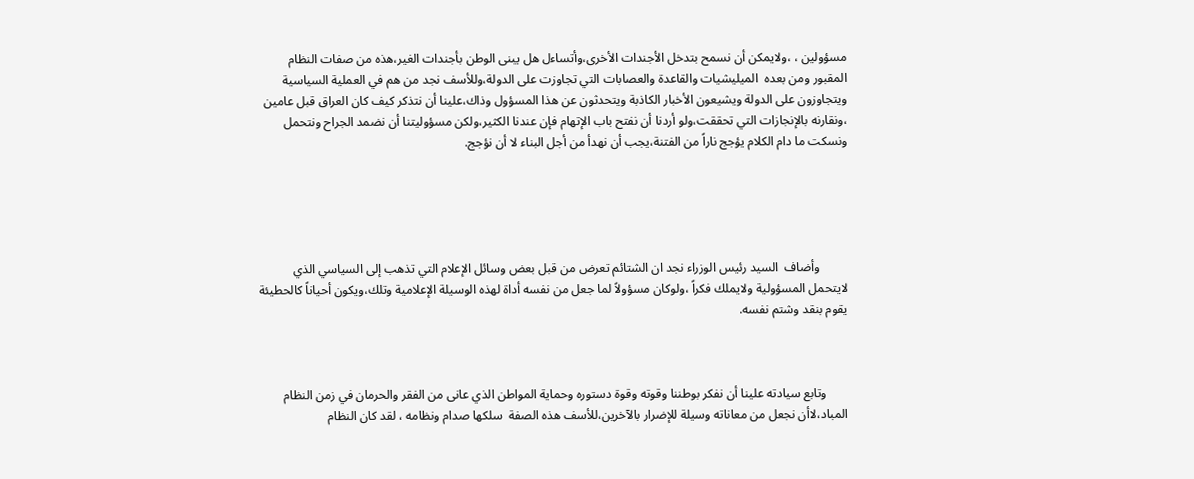مسؤولين ، ،ولايمكن أن نسمح بتدخل الأجندات الأخرى،وأتساءل هل يبنى الوطن بأجندات الغير،هذه من صفات النظام المقبور ومن بعده  الميليشيات والقاعدة والعصابات التي تجاوزت على الدولة،وللأسف نجد من هم في العملية السياسية ويتجاوزون على الدولة ويشيعون الأخبار الكاذبة ويتحدثون عن هذا المسؤول وذاك،علينا أن نتذكر كيف كان العراق قبل عامين ،ونقارنه بالإنجازات التي تحققت،ولو أردنا أن نفتح باب الإتهام فإن عندنا الكثير،ولكن مسؤوليتنا أن نضمد الجراح ونتحمل ونسكت ما دام الكلام يؤجج ناراً من الفتنة،يجب أن نهدأ من أجل البناء لا أن نؤجج.





         وأضاف  السيد رئيس الوزراء نجد ان الشتائم تعرض من قبل بعض وسائل الإعلام التي تذهب إلى السياسي الذي لايتحمل المسؤولية ولايملك فكراً ،ولوكان مسؤولاً لما جعل من نفسه أداة لهذه الوسيلة الإعلامية وتلك،ويكون أحياناً كالحطيئة يقوم بنقد وشتم نفسه.



       وتابع سيادته علينا أن نفكر بوطننا وقوته وقوة دستوره وحماية المواطن الذي عانى من الفقر والحرمان في زمن النظام المباد،لاأن نجعل من معاناته وسيلة للإضرار بالآخرين،للأسف هذه الصفة  سلكها صدام ونظامه ، لقد كان النظام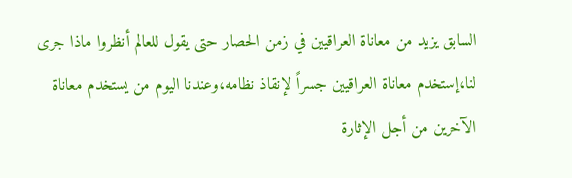السابق يزيد من معاناة العراقيين في زمن الحصار حتى يقول للعالم أنظروا ماذا جرى لنا،إستخدم معاناة العراقيين جسراً لإنقاذ نظامه،وعندنا اليوم من يستخدم معاناة الآخرين من أجل الإثارة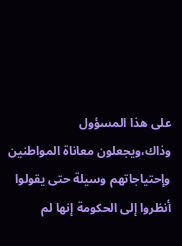على هذا المسؤول وذاك،ويجعلون معاناة المواطنين وإحتياجاتهم وسيلة حتى يقولوا أنظروا إلى الحكومة إنها لم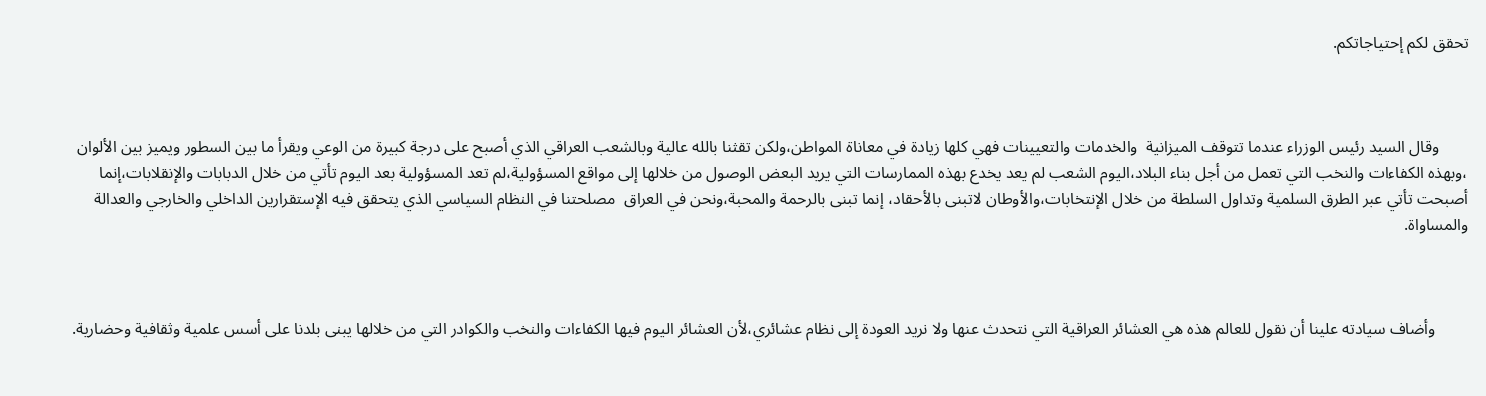تحقق لكم إحتياجاتكم.



       وقال السيد رئيس الوزراء عندما تتوقف الميزانية  والخدمات والتعيينات فهي كلها زيادة في معاناة المواطن،ولكن تقثنا بالله عالية وبالشعب العراقي الذي أصبح على درجة كبيرة من الوعي ويقرأ ما بين السطور ويميز بين الألوان ،وبهذه الكفاءات والنخب التي تعمل من أجل بناء البلاد،اليوم الشعب لم يعد يخدع بهذه الممارسات التي يريد البعض الوصول من خلالها إلى مواقع المسؤولية،لم تعد المسؤولية بعد اليوم تأتي من خلال الدبابات والإنقلابات،إنما أصبحت تأتي عبر الطرق السلمية وتداول السلطة من خلال الإنتخابات،والأوطان لاتبنى بالأحقاد، إنما تبنى بالرحمة والمحبة،ونحن في العراق  مصلحتنا في النظام السياسي الذي يتحقق فيه الإستقرارين الداخلي والخارجي والعدالة والمساواة.



        وأضاف سيادته علينا أن نقول للعالم هذه هي العشائر العراقية التي نتحدث عنها ولا نريد العودة إلى نظام عشائري،لأن العشائر اليوم فيها الكفاءات والنخب والكوادر التي من خلالها يبنى بلدنا على أسس علمية وثقافية وحضارية.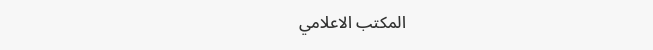المكتب الاعلامي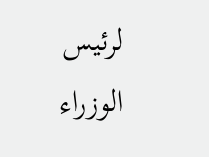لرئيس الوزراء